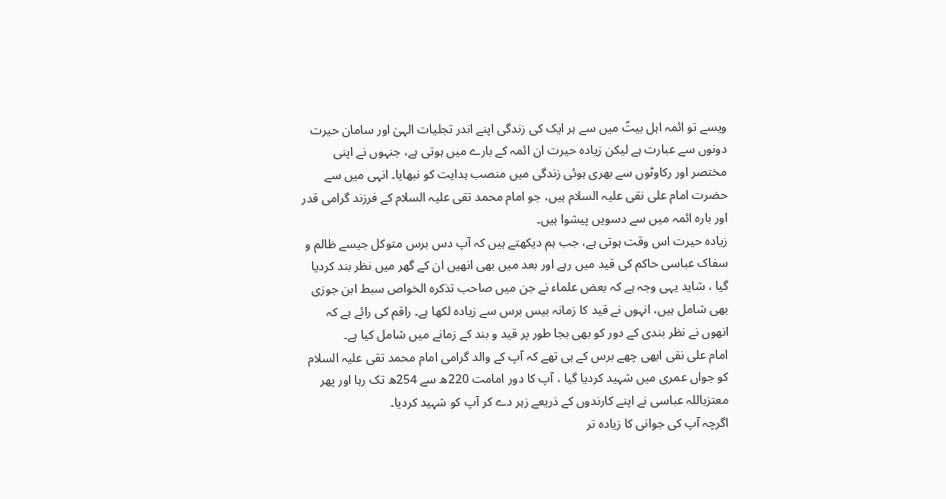ویسے تو ائمہ اہل بیتؑ میں سے ہر ایک کی زندگی اپنے اندر تجلیات الہیٰ اور سامان حیرت دونوں سے عبارت ہے لیکن زیادہ حیرت ان ائمہ کے بارے میں ہوتی ہے، جنہوں نے اپنی مختصر اور رکاوٹوں سے بھری ہوئی زندگی میں منصب ہدایت کو نبھایا۔ انہی میں سے حضرت امام علی نقی علیہ السلام ہیں، جو امام محمد تقی علیہ السلام کے فرزند گرامی قدر اور بارہ ائمہ میں سے دسویں پیشوا ہیں۔
زیادہ حیرت اس وقت ہوتی ہے، جب ہم دیکھتے ہیں کہ آپ دس برس متوکل جیسے ظالم و سفاک عباسی حاکم کی قید میں رہے اور بعد میں بھی انھیں ان کے گھر میں نظر بند کردیا گیا ، شاید یہی وجہ ہے کہ بعض علماء نے جن میں صاحب تذکرہ الخواص سبط ابن جوزی بھی شامل ہیں، انہوں نے قید کا زمانہ بیس برس سے زیادہ لکھا ہے۔ راقم کی رائے ہے کہ انھوں نے نظر بندی کے دور کو بھی بجا طور پر قید و بند کے زمانے میں شامل کیا ہے۔
امام علی نقی ابھی چھے برس کے ہی تھے کہ آپ کے والد گرامی امام محمد تقی علیہ السلام کو جواں عمری میں شہید کردیا گیا ، آپ کا دور امامت 220ھ سے 254ھ تک رہا اور پھر معتزباللہ عباسی نے اپنے کارندوں کے ذریعے زہر دے کر آپ کو شہید کردیا۔
اگرچہ آپ کی جوانی کا زیادہ تر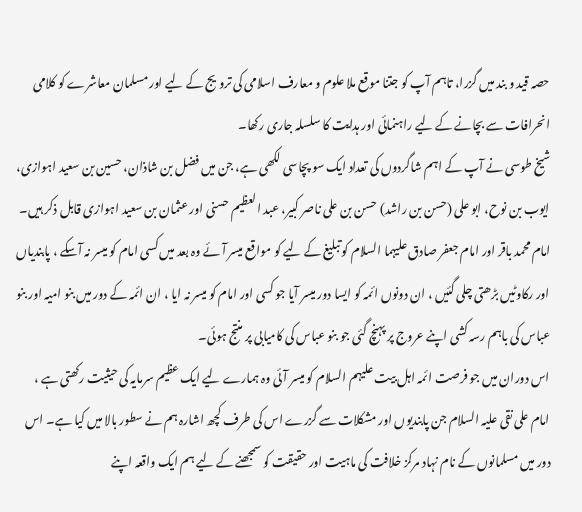حصہ قید و بند میں گزرا، تاہم آپ کو جتنا موقع ملا علوم و معارف اسلامی کی ترویج کے لیے اور مسلمان معاشرے کو کلامی انحرافات سے بچانے کے لیے راہنمائی اور ہدایت کا سلسلہ جاری رکھا۔
شیخ طوسی نے آپ کے اہم شاگردوں کی تعداد ایک سو پچاسی لکھی ہے، جن میں فضل بن شاذان، حسین بن سعید اہوازی، ایوب بن نوح، ابو علی (حسن بن راشد) حسن بن علی ناصر کبیر، عبد العظیم حسنی اور عثمان بن سعید اہوازی قابل ذکر ہیں۔
امام محمد باقر اور امام جعفر صادق علیہما السلام کو تبلیغ کے لیے کو مواقع میسر آئے وہ بعد میں کسی امام کو میسر نہ آسکے ، پابندیاں اور رکاوٹیں بڑھتی چلی گئیں ، ان دونوں ائمہ کو ایسا دور میسر آیا جو کسی اور امام کو میسر نہ ایا ، ان ائمہ کے دور میں بنو امیہ اور بنو عباس کی باہم رسہ کشی اپنے عروج پر پہنچ گئی جو بنو عباس کی کامیابی پر منتج ہوئی۔
اس دوران میں جو فرصت ائمہ اہل بیت علیہم السلام کو میسر آئی وہ ہمارے لیے ایک عظیم سرمایہ کی حیثیت رکھتی ہے ، امام علی نقی علیہ السلام جن پابندیوں اور مشکلات سے گزرے اس کی طرف کچھ اشارہ ہم نے سطور بالا میں کیا ہے۔ اس دور میں مسلمانوں کے نام نہاد مرکز خلافت کی ماہیت اور حقیقت کو سمجھنے کے لیے ہم ایک واقعہ اپنے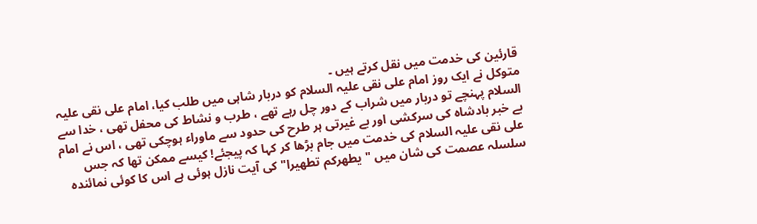قارئین کی خدمت میں نقل کرتے ہیں ۔
متوکل نے ایک روز امام علی نقی علیہ السلام کو دربار شاہی میں طلب کیا، امام علی نقی علیہ السلام پہنچے تو دربار میں شراب کے دور چل رہے تھے ، طرب و نشاط کی محفل تھی ، خدا سے بے خبر بادشاہ کی سرکشی اور بے غیرتی ہر طرح کی حدود سے ماوراء ہوچکی تھی ، اس نے امام علی نقی علیہ السلام کی خدمت میں جام بڑھا کر کہا کہ پیجئے! کیسے ممکن تھا کہ جس سلسلہ عصمت کی شان میں "یطھرکم تطھیرا" کی آیت نازل ہوئی ہے اس کا کوئی نمائندہ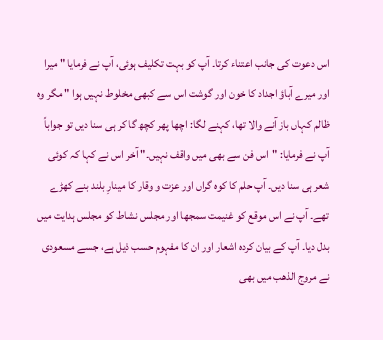اس دعوت کی جانب اعتناء کرتا۔ آپ کو بہت تکلیف ہوئی، آپ نے فرمایا " میرا اور میرے آباؤ اجداد کا خون اور گوشت اس سے کبھی مخلوط نہیں ہوا " مگر وہ ظالم کہاں باز آنے والا تھا، کہنے لگا: اچھا پھر کچھ گا کر ہی سنا دیں تو جواباً آپ نے فرمایا: "اس فن سے بھی میں واقف نہیں۔" آخر اس نے کہا کہ کوئی شعر ہی سنا دیں۔ آپ حلم کا کوہ گراں اور عزت و وقار کا مینارِ بلند بنے کھڑے تھے۔ آپ نے اس موقع کو غنیمت سمجھا اور مجلس نشاط کو مجلس ہدایت میں بدل دیا۔ آپ کے بیان کردہ اشعار اور ان کا مفہوم حسب ذیل ہے، جسے مسعودی نے مروج الذھب میں بھی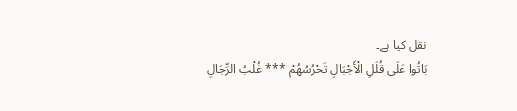نقل کیا ہے۔
بَاتُوا عَلَى قُلَلِ الْأَجْبَالِ تَحْرُسُهُمْ *** غُلْبُ الرِّجَالِ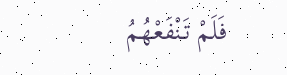فَلَمْ تَنْفَعْهُمُ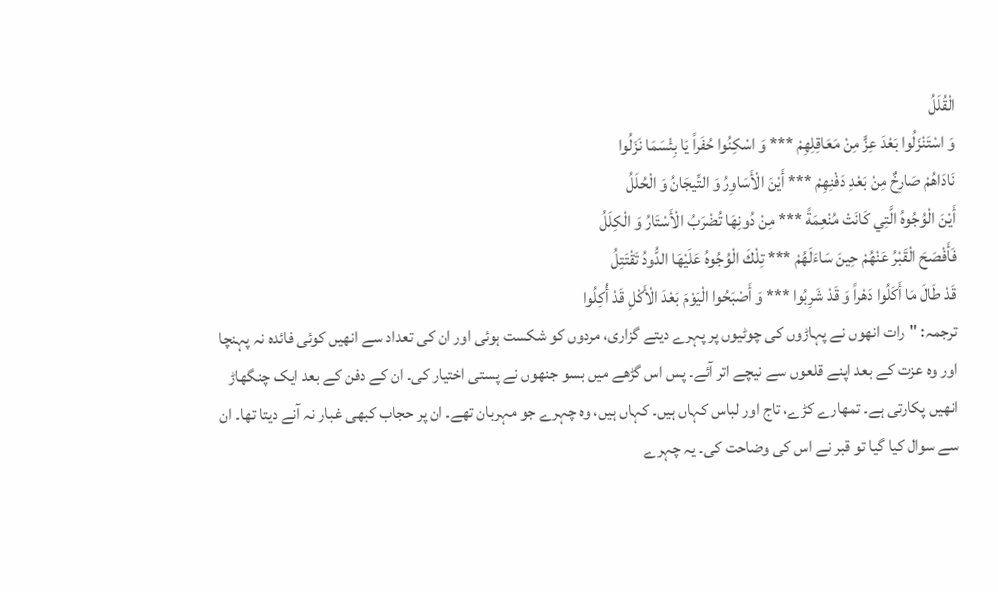الْقُلَلُ
وَ اسْتَنْزَلُوا بَعْدَ عِزٍّ مِنْ مَعَاقِلِهِمْ *** وَ اسْكِنُوا حُفَراً يَا بِئْسَمَا نَزَلُوا
نَادَاهُمْ صَارِخٌ مِنْ بَعْدِ دَفْنِهِمْ *** أَيْنَ الْأَسَاوِرُ وَ التِّيجَانُ وَ الْحُلَلُ
أَيْنَ الْوُجُوهُ الَّتِي كَانَتْ مُنْعِمَةً *** مِنْ دُونِهَا تُضْرَبُ الْأَسْتَارُ وَ الْكِلَلُ
فَأَفْصَحَ الْقَبْرُ عَنْهُمْ حِينَ سَاءَلَهُمْ *** تِلْكَ الْوُجُوهُ عَلَيْهَا الدُّودُ تَقْتَتِلُ
قَدْ طَالَ مَا أَكَلُوا دَهْراً وَ قَدْ شَرِبُوا *** وَ أَصْبَحُوا الْيَوْمَ بَعْدَ الْأَكْلِ قَدْ أُكِلُوا
ترجمہ: "رات انھوں نے پہاڑوں کی چوٹیوں پر پہرے دیتے گزاری، مردوں کو شکست ہوئی اور ان کی تعداد سے انھیں کوئی فائدہ نہ پہنچا اور وہ عزت کے بعد اپنے قلعوں سے نیچے اتر آئے۔ پس اس گڑھے میں بسو جنھوں نے پستی اختیار کی۔ ان کے دفن کے بعد ایک چنگھاڑ انھیں پکارتی ہے۔ تمھارے کڑے، تاج اور لباس کہاں ہیں۔ کہاں ہیں، وہ چہرے جو مہربان تھے۔ ان پر حجاب کبھی غبار نہ آنے دیتا تھا۔ ان سے سوال کیا گیا تو قبر نے اس کی وضاحت کی۔ یہ چہرے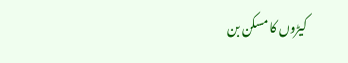کیڑوں کا مسکن بن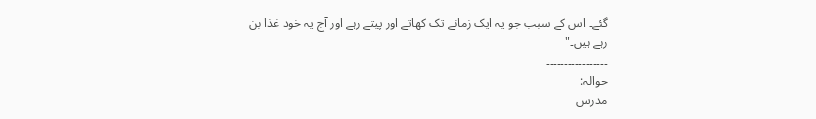گئے۔ اس کے سبب جو یہ ایک زمانے تک کھاتے اور پیتے رہے اور آج یہ خود غذا بن رہے ہیں۔"
۔۔۔۔۔۔۔۔۔۔۔۔۔۔۔۔۔
حوالہ:
مدرس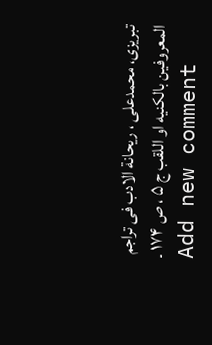تبریزی، محمدعلی ، ریحانة الادب فی تراجم المعروفین بالکنیه او اللقب ج ۵ ، ص ۱۷۴ ۔
Add new comment